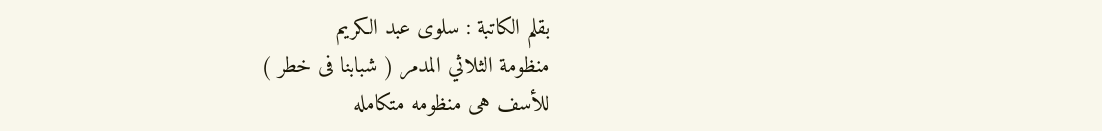بقلم الكاتبة : سلوى عبد الكريم
منظومة الثلاثي المدمر ( شبابنا فى خطر )
للأسف هى منظومه متكامله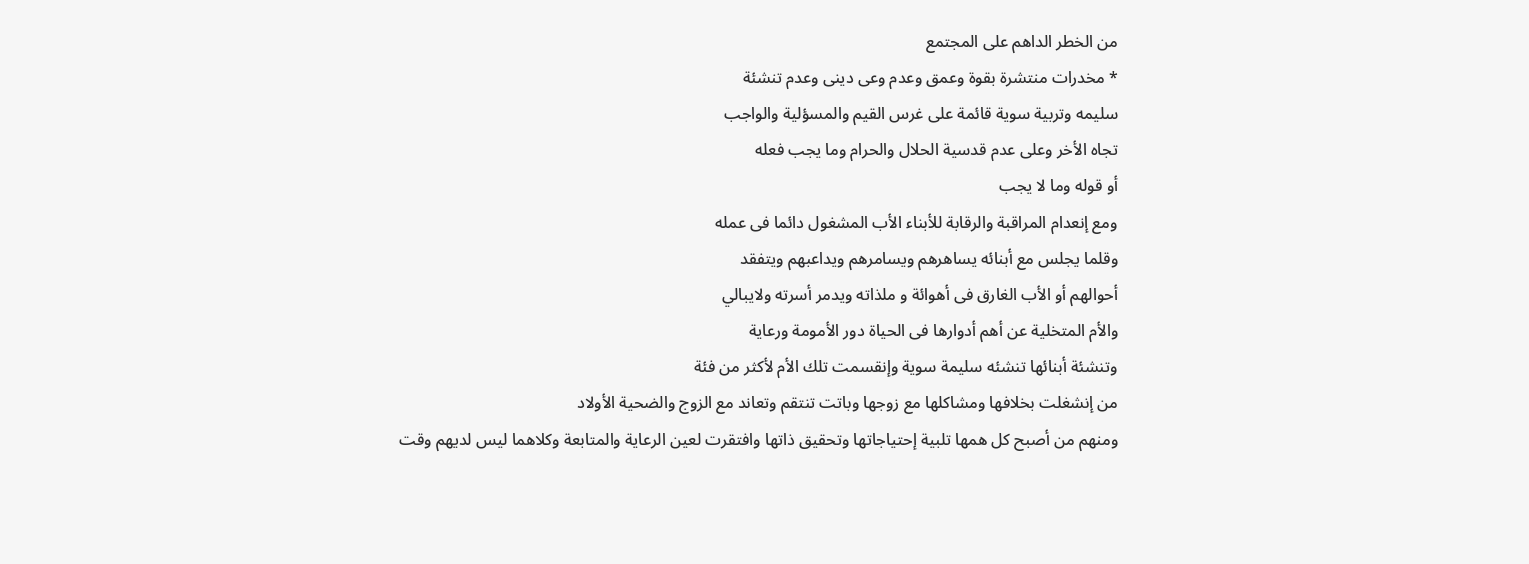من الخطر الداهم على المجتمع
* مخدرات منتشرة بقوة وعمق وعدم وعى دينى وعدم تنشئة
سليمه وتربية سوية قائمة على غرس القيم والمسؤلية والواجب
تجاه الأخر وعلى عدم قدسية الحلال والحرام وما يجب فعله
أو قوله وما لا يجب
ومع إنعدام المراقبة والرقابة للأبناء الأب المشغول دائما فى عمله
وقلما يجلس مع أبنائه يساهرهم ويسامرهم ويداعبهم ويتفقد
أحوالهم أو الأب الغارق فى أهوائة و ملذاته ويدمر أسرته ولايبالي
والأم المتخلية عن أهم أدوارها فى الحياة دور الأمومة ورعاية
وتنشئة أبنائها تنشئه سليمة سوية وإنقسمت تلك الأم لأكثر من فئة
من إنشغلت بخلافها ومشاكلها مع زوجها وباتت تنتقم وتعاند مع الزوج والضحية الأولاد
ومنهم من أصبح كل همها تلبية إحتياجاتها وتحقيق ذاتها وافتقرت لعين الرعاية والمتابعة وكلاهما ليس لديهم وقت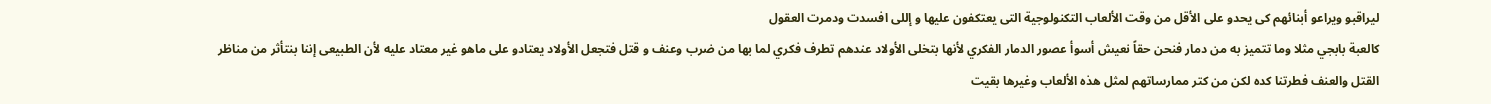ليراقبو ويراعو أبنائهم كى يحدو على الأقل من وقت الألعاب التكنولوجية التى يعتكفون عليها و إللى افسدت ودمرت العقول
كالعبة بابجي مثلا وما تتميز به من دمار فنحن حقاً نعيش أسوأ عصور الدمار الفكري لأنها بتخلى الأولاد عندهم تطرف فكري لما بها من ضرب وعنف و قتل فتجعل الأولاد يعتادو على ماهو غير معتاد عليه لأن الطبيعى إننا بنتأثر من مناظر القتل والعنف فطرتنا كده لكن من كتر ممارساتهم لمثل هذه الألعاب وغيرها بقيت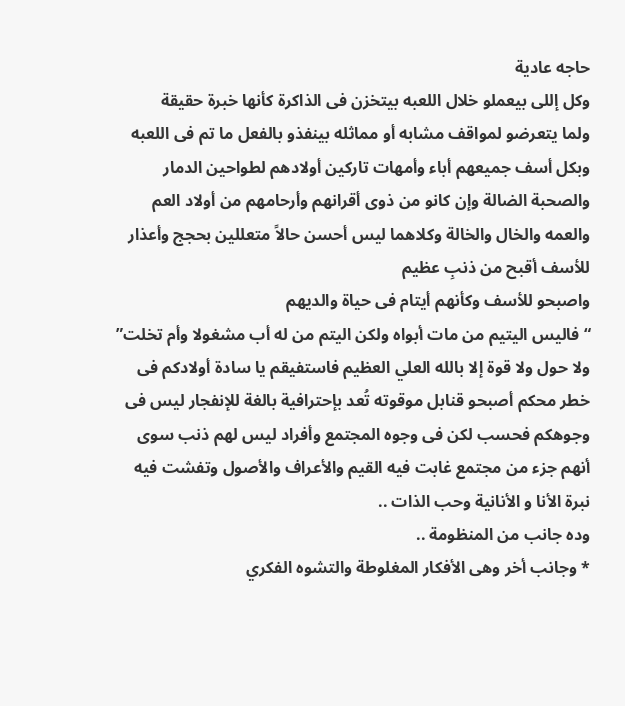حاجه عادية
وكل إللى بيعملو خلال اللعبه بيتخزن فى الذاكرة كأنها خبرة حقيقة
ولما يتعرضو لمواقف مشابه أو مماثله بينفذو بالفعل ما تم فى اللعبه
وبكل أسف جميعهم أباء وأمهات تاركين أولادهم لطواحين الدمار والصحبة الضالة وإن كانو من ذوى أقرانهم وأرحامهم من أولاد العم والعمه والخال والخالة وكلاهما ليس أحسن حالاً متعللين بحجج وأعذار للأسف أقبح من ذنبِ عظيم
واصبحو للأسف وكأنهم أيتام فى حياة والديهم
“فاليس اليتيم من مات أبواه ولكن اليتم من له أب مشغولا وأم تخلت”
ولا حول ولا قوة إلا بالله العلي العظيم فاستفيقم يا سادة أولادكم فى خطر محكم أصبحو قنابل موقوته تُعد بإحترافية بالغة للإنفجار ليس فى وجوهكم فحسب لكن فى وجوه المجتمع وأفراد ليس لهم ذنب سوى أنهم جزء من مجتمع غابت فيه القيم والأعراف والأصول وتفشت فيه نبرة الأنا و الأنانية وحب الذات ..
وده جانب من المنظومة ..
* وجانب أخر وهى الأفكار المغلوطة والتشوه الفكري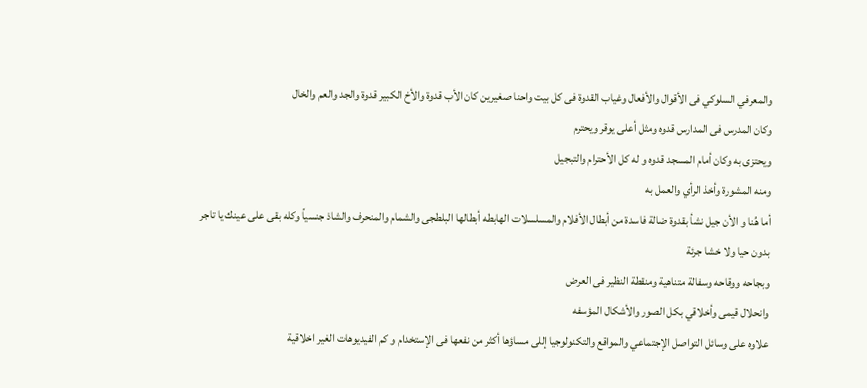والمعرفي السلوكي فى الأقوال والأفعال وغياب القدوة فى كل بيت واحنا صغيرين كان الأب قدوة والأخ الكبير قدوة والجد والعم والخال
وكان المدرس فى المدارس قدوه ومثل أعلى يوقر ويحترم
ويحتزى به وكان أمام المسجد قدوه و له كل الأحترام والتبجيل
ومنه المشورة وأخذ الرأي والعمل به
أما هُنا و الأن جيل نشأ بقدوة ضالة فاسدة من أبطال الأفلام والمسلسلات الهابطه أبطالها البلطجى والشمام والمنحرف والشاذ جنسياً وكله بقى على عينك يا تاجر بدون حيا ولا خشا جرئة
وبجاحه ووقاحه وسفالة متناهية ومنقطة النظير فى العرض
وانحلال قيمى وأخلاقي بكل الصور والأشكال المؤسفه
علاوه على وسائل التواصل الإجتماعي والمواقع والتكنولوجيا إللى مساؤها أكثر من نفعها فى الإستخدام و كم الفيديوهات الغير اخلاقية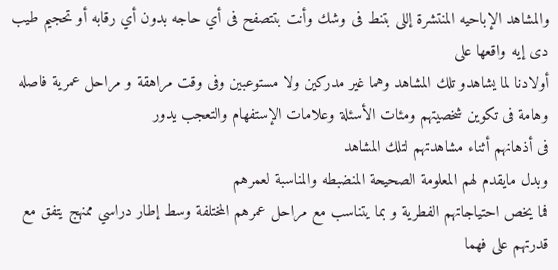والمشاهد الإباحيه المنتشرة إللى بتنط فى وشك وأنت بتتصفح فى أي حاجه بدون أي رقابه أو تحجيم طيب دى إيه واقعها على
أولادنا لما يشاهدو تلك المشاهد وهما غير مدركين ولا مستوعبين وفى وقت مراهقة و مراحل عمرية فاصله وهامة فى تكوين شخصيتهم ومئات الأسئلة وعلامات الإستفهام والتعجب يدور
فى أذهانهم أثناء مشاهدتهم لتلك المشاهد
وبدل مايقدم لهم المعلومة الصحيحة المنضبطه والمناسبة لعمرهم
فما يخص احتياجاتهم الفطرية و بما يتناسب مع مراحل عمرهم المختلفة وسط إطار دراسي ممنهج يتفق مع قدرتهم على فهما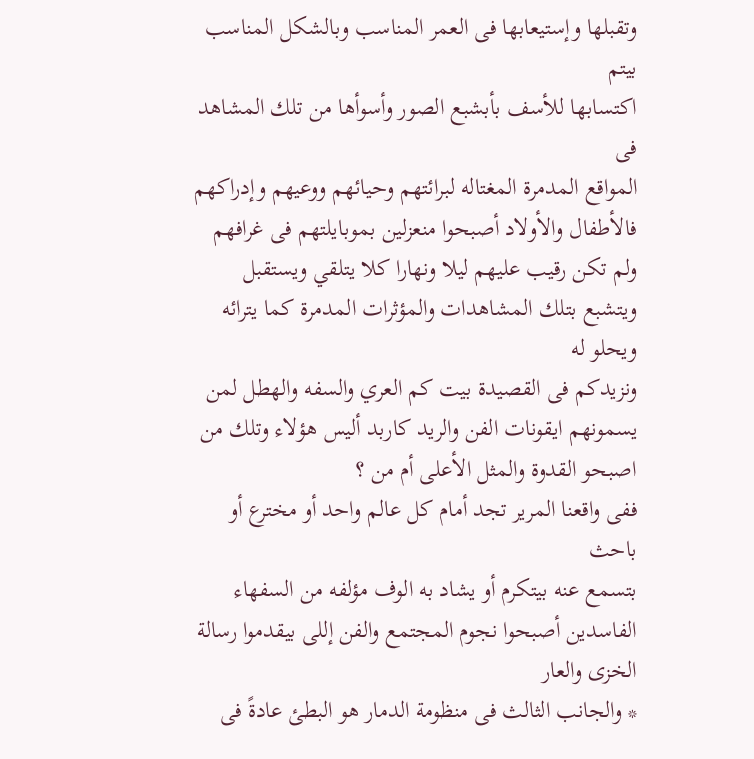وتقبلها وإستيعابها فى العمر المناسب وبالشكل المناسب بيتم
اكتسابها للأسف بأبشبع الصور وأسوأها من تلك المشاهد فى
المواقع المدمرة المغتاله لبرائتهم وحيائهم ووعيهم وإدراكهم
فالأطفال والأولاد أصبحوا منعزلين بموبايلتهم فى غرافهم ولم تكن رقيب عليهم ليلا ونهارا كلا يتلقي ويستقبل ويتشبع بتلك المشاهدات والمؤثرات المدمرة كما يترائه ويحلو له
ونزيدكم فى القصيدة بيت كم العري والسفه والهطل لمن يسمونهم ايقونات الفن والريد كاربد أليس هؤلاء وتلك من اصبحو القدوة والمثل الأعلى أم من ؟
ففى واقعنا المرير تجد أمام كل عالم واحد أو مخترع أو باحث
بتسمع عنه بيتكرم أو يشاد به الوف مؤلفه من السفهاء الفاسدين أصبحوا نجوم المجتمع والفن إللى بيقدموا رسالة الخزى والعار
* والجانب الثالث فى منظومة الدمار هو البطئ عادةً فى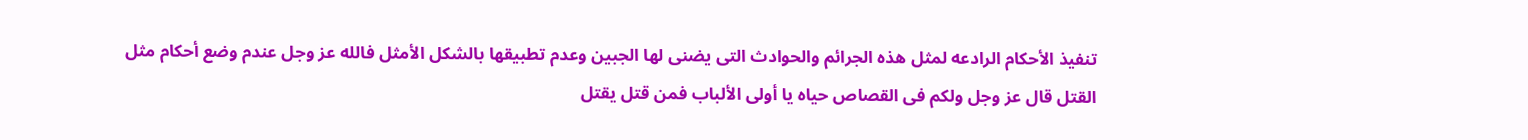تنفيذ الأحكام الرادعه لمثل هذه الجرائم والحوادث التى يضنى لها الجبين وعدم تطبيقها بالشكل الأمثل فالله عز وجل عندم وضع أحكام مثل القتل قال عز وجل ولكم فى القصاص حياه يا أولى الألباب فمن قتل يقتل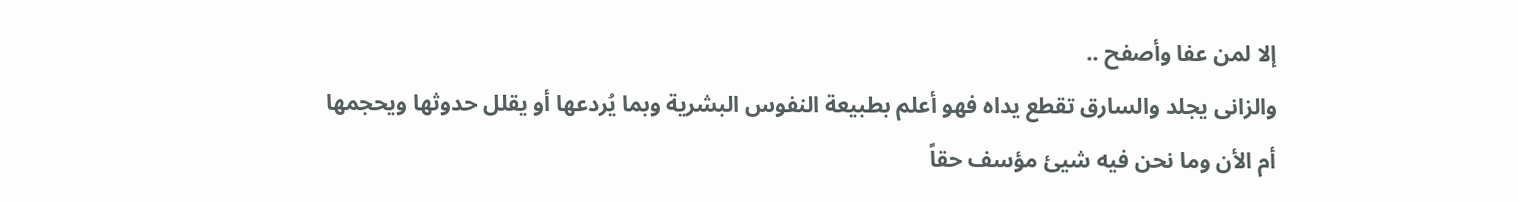إلا لمن عفا وأصفح ..
والزانى يجلد والسارق تقطع يداه فهو أعلم بطبيعة النفوس البشرية وبما يُردعها أو يقلل حدوثها ويحجمها
أم الأن وما نحن فيه شيئ مؤسف حقاً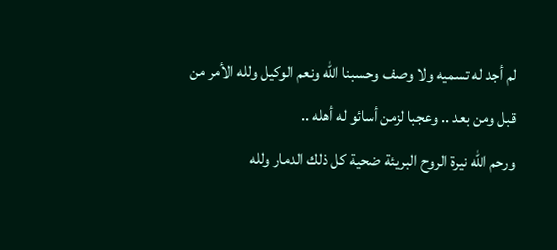لم أجد له تسميه ولا وصف وحسبنا الله ونعم الوكيل ولله الأمر من قبل ومن بعد .. وعجبا لزمن أسائو له أهله ..
ورحم الله نيرة الروح البريئة ضحية كل ذلك الدمار ولله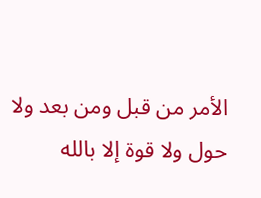الأمر من قبل ومن بعد ولا حول ولا قوة إلا بالله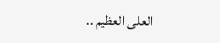العلى العظيم ..